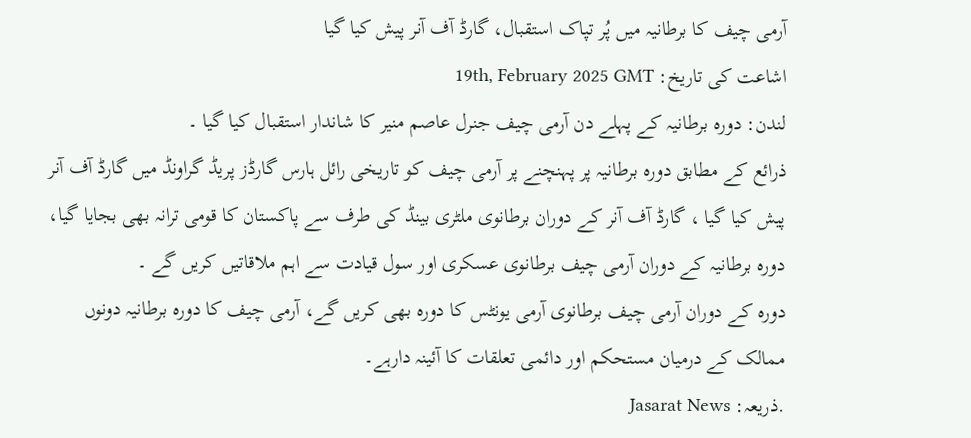آرمی چیف کا برطانیہ میں پُر تپاک استقبال، گارڈ آف آنر پیش کیا گیا
اشاعت کی تاریخ: 19th, February 2025 GMT
لندن: دورہ برطانیہ کے پہلے دن آرمی چیف جنرل عاصم منیر کا شاندار استقبال کیا گیا ۔
ذرائع کے مطابق دورہ برطانیہ پر پہنچنے پر آرمی چیف کو تاریخی رائل ہارس گارڈز پریڈ گراونڈ میں گارڈ آف آنر پیش کیا گیا ، گارڈ آف آنر کے دوران برطانوی ملٹری بینڈ کی طرف سے پاکستان کا قومی ترانہ بھی بجایا گیا، دورہ برطانیہ کے دوران آرمی چیف برطانوی عسکری اور سول قیادت سے اہم ملاقاتیں کریں گے ۔
دورہ کے دوران آرمی چیف برطانوی آرمی یونٹس کا دورہ بھی کریں گے، آرمی چیف کا دورہ برطانیہ دونوں ممالک کے درمیان مستحکم اور دائمی تعلقات کا آئینہ دارہے۔
.ذریعہ: Jasarat News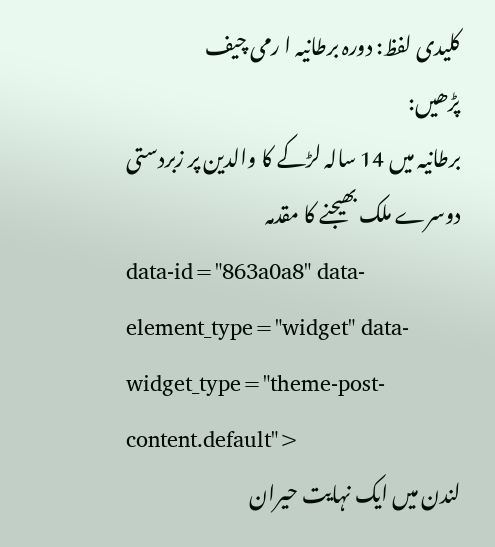کلیدی لفظ: دورہ برطانیہ ا رمی چیف
پڑھیں:
برطانیہ میں 14 سالہ لڑکے کا والدین پر زبردستی دوسرے ملک بھیجنے کا مقدمہ
data-id="863a0a8" data-element_type="widget" data-widget_type="theme-post-content.default">
لندن میں ایک نہایت حیران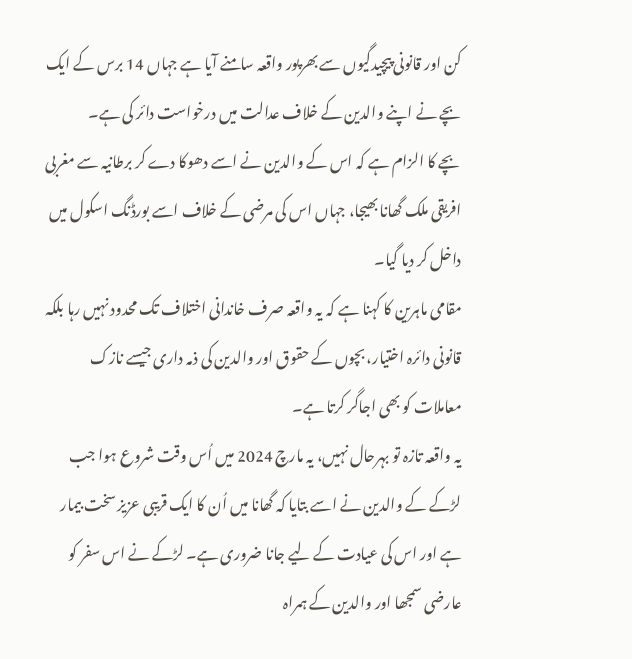کن اور قانونی پیچیدگیوں سے بھرپور واقعہ سامنے آیا ہے جہاں 14 برس کے ایک بچے نے اپنے والدین کے خلاف عدالت میں درخواست دائر کی ہے۔
بچے کا الزام ہے کہ اس کے والدین نے اسے دھوکا دے کر برطانیہ سے مغربی افریقی ملک گھانا بھیجا، جہاں اس کی مرضی کے خلاف اسے بورڈنگ اسکول میں داخل کر دیا گیا۔
مقامی ماہرین کا کہنا ہے کہ یہ واقعہ صرف خاندانی اختلاف تک محدود نہیں رہا بلکہ قانونی دائرہ اختیار، بچوں کے حقوق اور والدین کی ذمہ داری جیسے نازک معاملات کو بھی اجاگر کرتا ہے۔
یہ واقعہ تازہ تو بہرحال نہیں، یہ مارچ 2024 میں اُس وقت شروع ہوا جب لڑکے کے والدین نے اسے بتایا کہ گھانا میں اُن کا ایک قریبی عزیز سخت بیمار ہے اور اس کی عیادت کے لیے جانا ضروری ہے۔ لڑکے نے اس سفر کو عارضی سمجھا اور والدین کے ہمراہ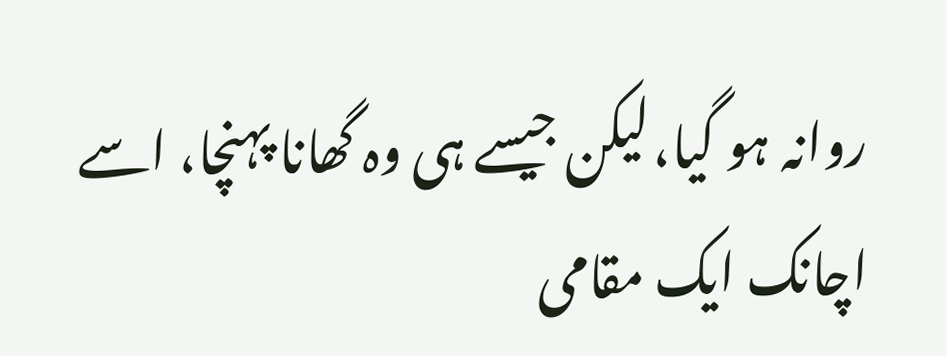روانہ ہو گیا،لیکن جیسے ہی وہ گھانا پہنچا، اسے اچانک ایک مقامی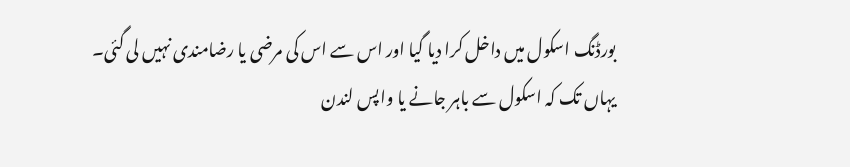بورڈنگ اسکول میں داخل کرا دیا گیا اور اس سے اس کی مرضی یا رضامندی نہیں لی گئی۔ یہاں تک کہ اسکول سے باہر جانے یا واپس لندن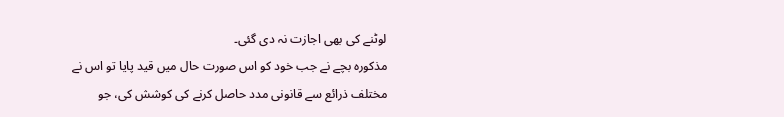لوٹنے کی بھی اجازت نہ دی گئی۔
مذکورہ بچے نے جب خود کو اس صورت حال میں قید پایا تو اس نے مختلف ذرائع سے قانونی مدد حاصل کرنے کی کوشش کی، جو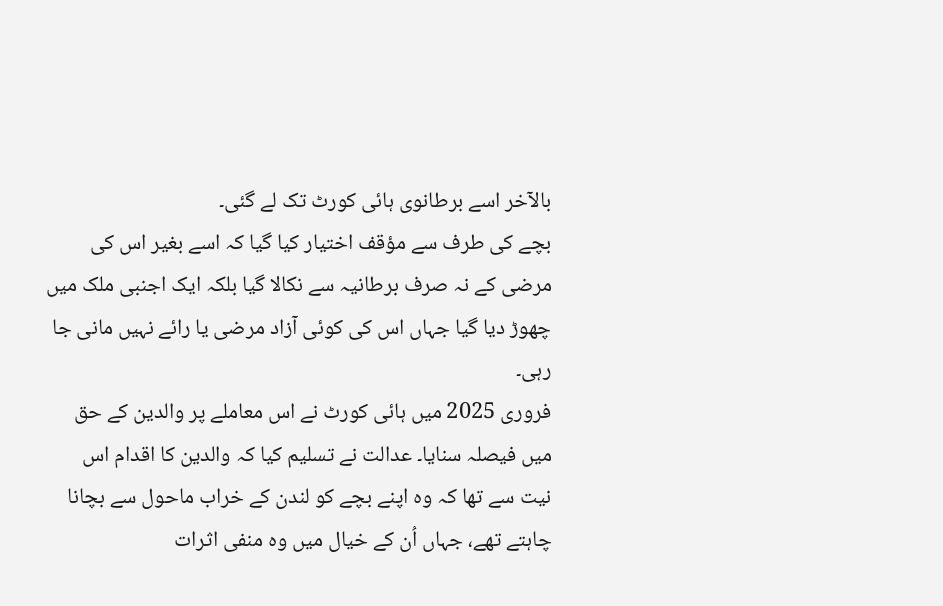بالآخر اسے برطانوی ہائی کورٹ تک لے گئی۔
بچے کی طرف سے مؤقف اختیار کیا گیا کہ اسے بغیر اس کی مرضی کے نہ صرف برطانیہ سے نکالا گیا بلکہ ایک اجنبی ملک میں چھوڑ دیا گیا جہاں اس کی کوئی آزاد مرضی یا رائے نہیں مانی جا رہی۔
فروری 2025 میں ہائی کورٹ نے اس معاملے پر والدین کے حق میں فیصلہ سنایا۔ عدالت نے تسلیم کیا کہ والدین کا اقدام اس نیت سے تھا کہ وہ اپنے بچے کو لندن کے خراب ماحول سے بچانا چاہتے تھے، جہاں اُن کے خیال میں وہ منفی اثرات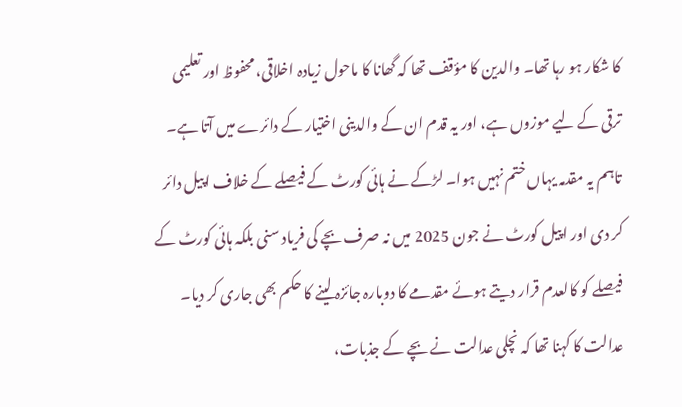کا شکار ہو رہا تھا۔ والدین کا مؤقف تھا کہ گھانا کا ماحول زیادہ اخلاقی، محفوظ اور تعلیمی ترقی کے لیے موزوں ہے، اور یہ قدم ان کے والدینی اختیار کے دائرے میں آتا ہے۔
تاہم یہ مقدمہ یہاں ختم نہیں ہوا۔ لڑکے نے ہائی کورٹ کے فیصلے کے خلاف اپیل دائر کر دی اور اپیل کورٹ نے جون 2025 میں نہ صرف بچے کی فریاد سنی بلکہ ہائی کورٹ کے فیصلے کو کالعدم قرار دیتے ہوئے مقدمے کا دوبارہ جائزہ لینے کا حکم بھی جاری کر دیا۔
عدالت کا کہنا تھا کہ نچلی عدالت نے بچے کے جذبات،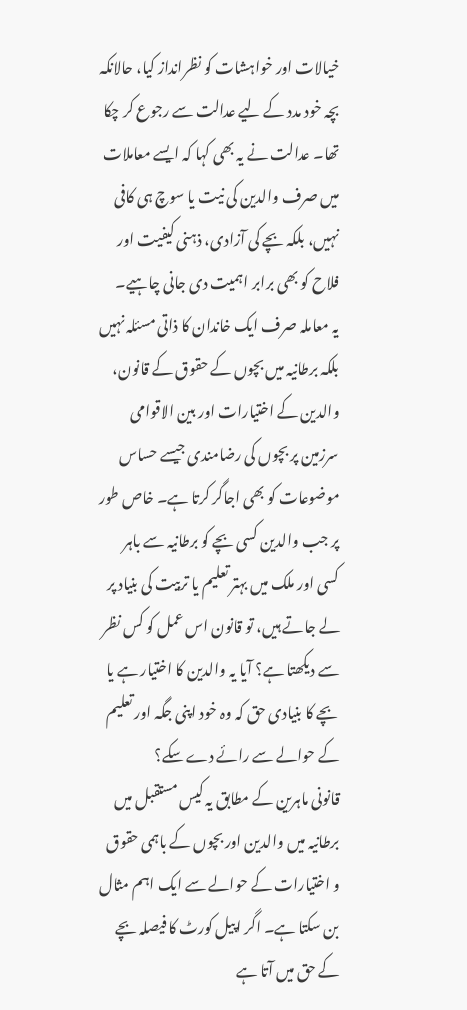خیالات اور خواہشات کو نظرانداز کیا، حالانکہ بچہ خود مدد کے لیے عدالت سے رجوع کر چکا تھا۔ عدالت نے یہ بھی کہا کہ ایسے معاملات میں صرف والدین کی نیت یا سوچ ہی کافی نہیں، بلکہ بچے کی آزادی، ذہنی کیفیت اور فلاح کو بھی برابر اہمیت دی جانی چاہیے۔
یہ معاملہ صرف ایک خاندان کا ذاتی مسئلہ نہیں بلکہ برطانیہ میں بچوں کے حقوق کے قانون، والدین کے اختیارات اور بین الاقوامی سرزمین پر بچوں کی رضامندی جیسے حساس موضوعات کو بھی اجاگر کرتا ہے۔ خاص طور پر جب والدین کسی بچے کو برطانیہ سے باہر کسی اور ملک میں بہتر تعلیم یا تربیت کی بنیاد پر لے جاتے ہیں، تو قانون اس عمل کو کس نظر سے دیکھتا ہے؟ آیا یہ والدین کا اختیار ہے یا بچے کا بنیادی حق کہ وہ خود اپنی جگہ اور تعلیم کے حوالے سے رائے دے سکے؟
قانونی ماہرین کے مطابق یہ کیس مستقبل میں برطانیہ میں والدین اور بچوں کے باہمی حقوق و اختیارات کے حوالے سے ایک اہم مثال بن سکتا ہے۔ اگر اپیل کورٹ کا فیصلہ بچے کے حق میں آتا ہے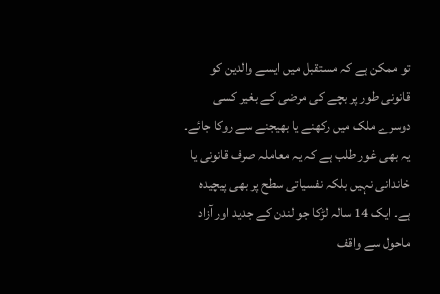تو ممکن ہے کہ مستقبل میں ایسے والدین کو قانونی طور پر بچے کی مرضی کے بغیر کسی دوسرے ملک میں رکھنے یا بھیجنے سے روکا جائے۔
یہ بھی غور طلب ہے کہ یہ معاملہ صرف قانونی یا خاندانی نہیں بلکہ نفسیاتی سطح پر بھی پیچیدہ ہے۔ ایک 14 سالہ لڑکا جو لندن کے جدید اور آزاد ماحول سے واقف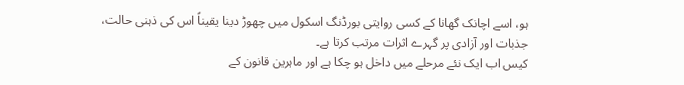ہو، اسے اچانک گھانا کے کسی روایتی بورڈنگ اسکول میں چھوڑ دینا یقیناً اس کی ذہنی حالت، جذبات اور آزادی پر گہرے اثرات مرتب کرتا ہے۔
کیس اب ایک نئے مرحلے میں داخل ہو چکا ہے اور ماہرین قانون کے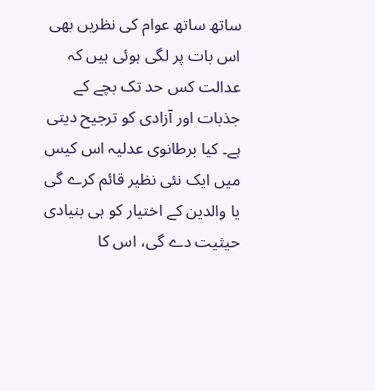ساتھ ساتھ عوام کی نظریں بھی اس بات پر لگی ہوئی ہیں کہ عدالت کس حد تک بچے کے جذبات اور آزادی کو ترجیح دیتی ہے۔ کیا برطانوی عدلیہ اس کیس میں ایک نئی نظیر قائم کرے گی یا والدین کے اختیار کو ہی بنیادی حیثیت دے گی، اس کا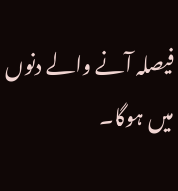فیصلہ آنے والے دنوں میں ہوگا۔